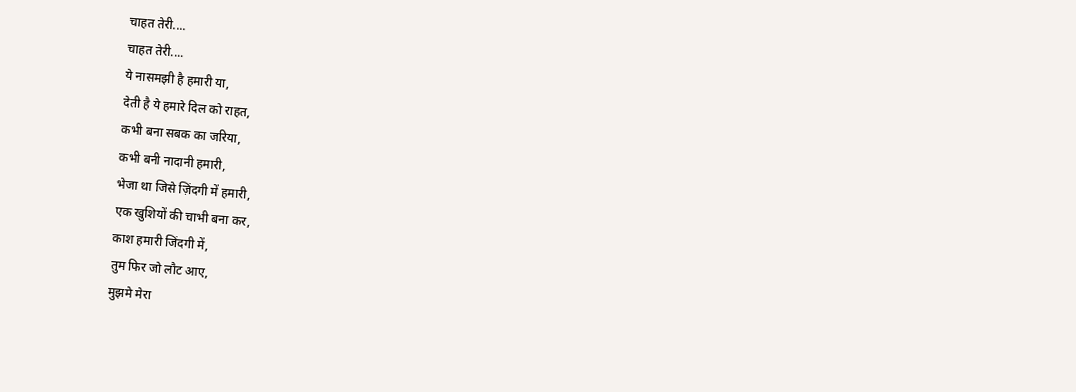चाहत तेरी....
चाहत तेरी....
ये नासमझी है हमारी या,
देती है ये हमारे दिल को राहत,
कभी बना सबक का जरिया,
कभी बनी नादानी हमारी,
भेजा था जिसे ज़िंदगी में हमारी,
एक खुशियों की चाभी बना कर,
काश हमारी जिंदगी में,
तुम फिर जो लौट आए,
मुझमे मेरा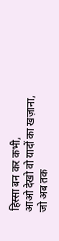हिस्सा बन कर कभी,
आओ देखो वो यादों का खज़ाना,
जो अब तक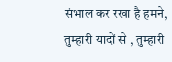संभाल कर रखा है हमने,
तुम्हारी यादों से , तुम्हारी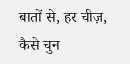बातों से, हर चीज़,
कैसे चुन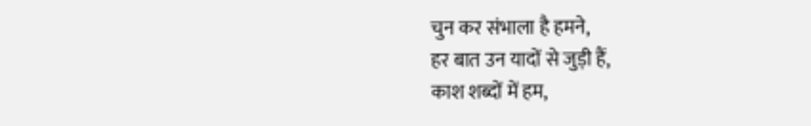चुन कर संभाला है हमने,
हर बात उन यादों से जुड़ी हैं,
काश शब्दों में हम,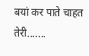बयां कर पाते चाहत तेरी.......